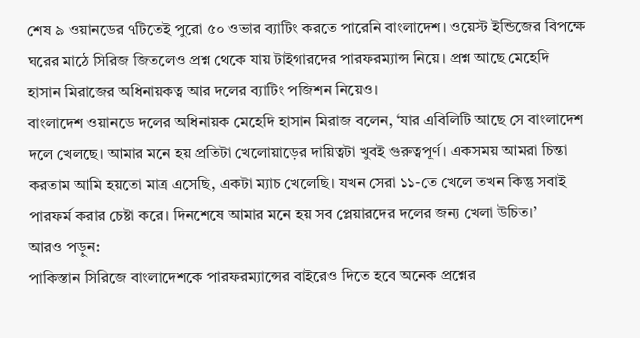শেষ ৯ ওয়ানডের ৭টিতেই পুরো ৫০ ওভার ব্যাটিং করতে পারেনি বাংলাদেশ। ওয়েস্ট ইন্ডিজের বিপক্ষে ঘরের মাঠে সিরিজ জিতলেও প্রশ্ন থেকে যায় টাইগারদের পারফরম্যান্স নিয়ে। প্রশ্ন আছে মেহেদি হাসান মিরাজের অধিনায়কত্ব আর দলের ব্যাটিং পজিশন নিয়েও।
বাংলাদেশ ওয়ানডে দলের অধিনায়ক মেহেদি হাসান মিরাজ বলেন, ‘যার এবিলিটি আছে সে বাংলাদেশ দলে খেলছে। আমার মনে হয় প্রতিটা খেলোয়াড়ের দায়িত্বটা খুবই গুরুত্বপূর্ণ। একসময় আমরা চিন্তা করতাম আমি হয়তো মাত্র এসেছি, একটা ম্যাচ খেলেছি। যখন সেরা ১১-তে খেলে তখন কিন্তু সবাই পারফর্ম করার চেষ্টা করে। দিনশেষে আমার মনে হয় সব প্লেয়ারদের দলের জন্য খেলা উচিত।’
আরও পড়ুন:
পাকিস্তান সিরিজে বাংলাদেশকে পারফরম্যান্সের বাইরেও দিতে হবে অনেক প্রশ্নের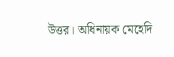উত্তর। অধিনায়ক মেহেদি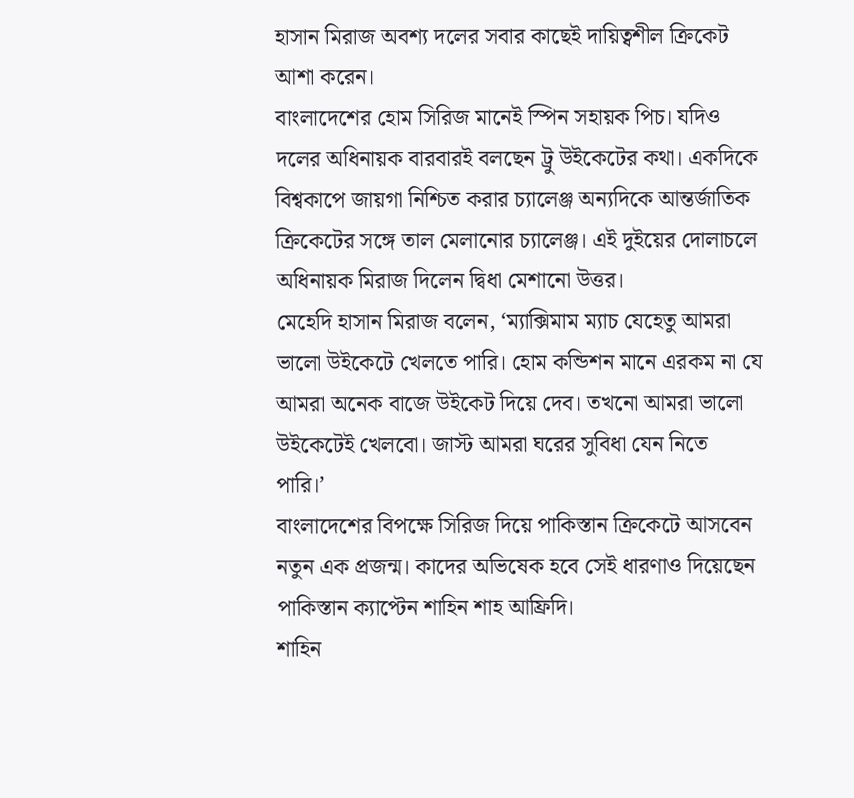হাসান মিরাজ অবশ্য দলের সবার কাছেই দায়িত্বশীল ক্রিকেট আশা করেন।
বাংলাদেশের হোম সিরিজ মানেই স্পিন সহায়ক পিচ। যদিও দলের অধিনায়ক বারবারই বলছেন ট্রু উইকেটের কথা। একদিকে বিশ্বকাপে জায়গা নিশ্চিত করার চ্যালেঞ্জ অন্যদিকে আন্তর্জাতিক ক্রিকেটের সঙ্গে তাল মেলানোর চ্যালেঞ্জ। এই দুইয়ের দোলাচলে অধিনায়ক মিরাজ দিলেন দ্বিধা মেশানো উত্তর।
মেহেদি হাসান মিরাজ বলেন, ‘ম্যাক্সিমাম ম্যাচ যেহেতু আমরা ভালো উইকেটে খেলতে পারি। হোম কন্ডিশন মানে এরকম না যে আমরা অনেক বাজে উইকেট দিয়ে দেব। তখনো আমরা ভালো উইকেটেই খেলবো। জাস্ট আমরা ঘরের সুবিধা যেন নিতে পারি।’
বাংলাদেশের বিপক্ষে সিরিজ দিয়ে পাকিস্তান ক্রিকেটে আসবেন নতুন এক প্রজন্ম। কাদের অভিষেক হবে সেই ধারণাও দিয়েছেন পাকিস্তান ক্যাপ্টেন শাহিন শাহ আফ্রিদি।
শাহিন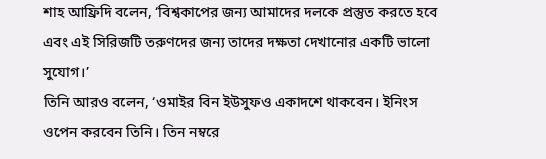শাহ আফ্রিদি বলেন, ‘বিশ্বকাপের জন্য আমাদের দলকে প্রস্তুত করতে হবে এবং এই সিরিজটি তরুণদের জন্য তাদের দক্ষতা দেখানোর একটি ভালো সুযোগ।’
তিনি আরও বলেন, ‘ওমাইর বিন ইউসুফও একাদশে থাকবেন। ইনিংস ওপেন করবেন তিনি। তিন নম্বরে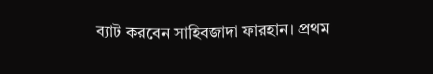ব্যাট করবেন সাহিবজাদা ফারহান। প্রথম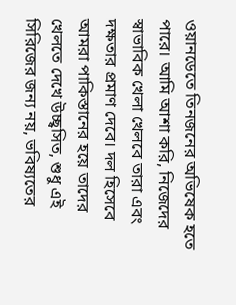ওয়ানডেতে তিনজনের অভিষেক হতে পারে। আমি আশা করি, নিজেদের স্বাভাবিক খেলা খেলবে তারা এবং দক্ষতার প্রমাণ দেবে। দল হিসেবে আমরা পাকিস্তানের হয়ে তাদের খেলতে দেখে উচ্ছ্বসিত, শুধু এই সিরিজের জন্য নয়, ভবিষ্যতের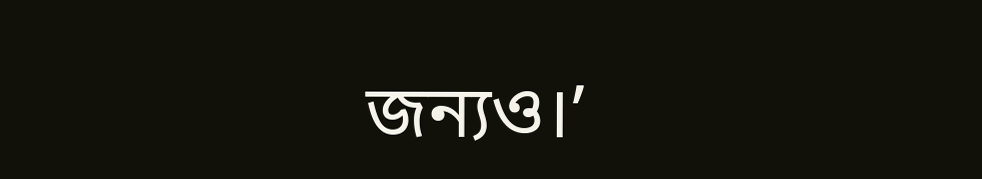জন্যও।’